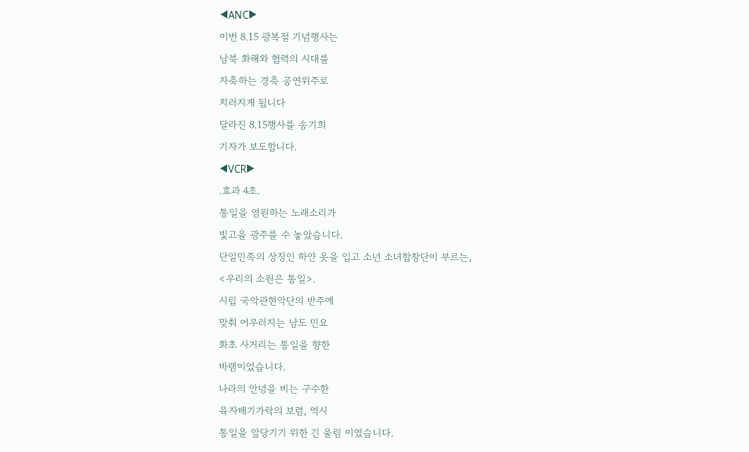◀ANC▶
이번 8.15 광복절 기념행사는
남북 화해와 협력의 시대를
자축하는 경축 공연위주로
치러지게 됩니다
달라진 8.15행사를 송기희
기자가 보도합니다.
◀VCR▶
.효과 4초.
통일을 염원하는 노래소리가
빛고을 광주를 수 놓았습니다.
단일민족의 상징인 하얀 옷을 입고 소년 소녀합창단이 부르는,
<우리의 소원은 통일>.
시립 국악관현악단의 반주에
맞춰 어우러지는 남도 민요
화초 사거리는 통일을 향한
바램이었습니다.
나라의 안녕을 비는 구수한
육자배기가락의 보렴, 역시
통일을 앞당기기 위한 긴 울림 이였습니다.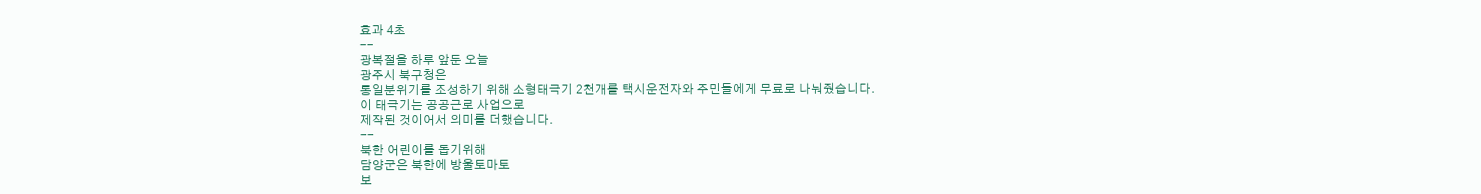효과 4초
--
광복절을 하루 앞둔 오늘
광주시 북구청은
통일분위기를 조성하기 위해 소형태극기 2천개를 택시운전자와 주민들에게 무료로 나눠줬습니다.
이 태극기는 공공근로 사업으로
제작된 것이어서 의미를 더했습니다.
--
북한 어린이를 돕기위해
담양군은 북한에 방울토마토
보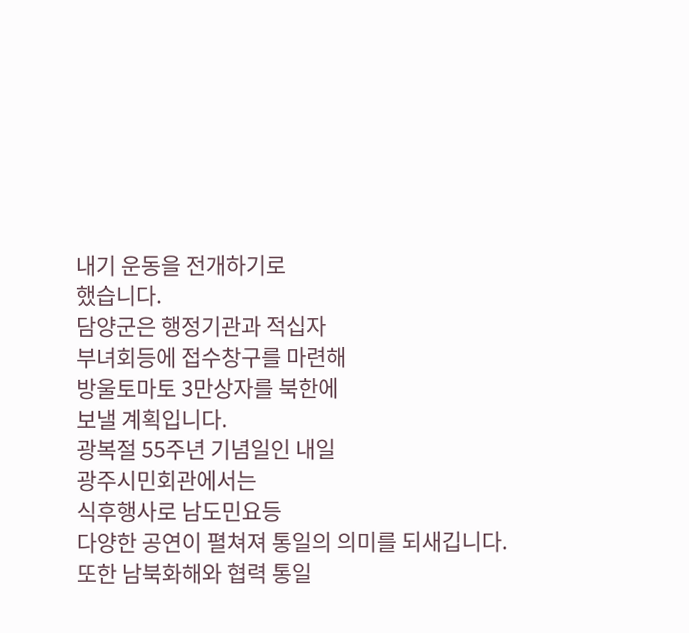내기 운동을 전개하기로
했습니다.
담양군은 행정기관과 적십자
부녀회등에 접수창구를 마련해
방울토마토 3만상자를 북한에
보낼 계획입니다.
광복절 55주년 기념일인 내일
광주시민회관에서는
식후행사로 남도민요등
다양한 공연이 펼쳐져 통일의 의미를 되새깁니다.
또한 남북화해와 협력 통일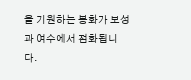을 기원하는 봉화가 보성과 여수에서 점화됩니다.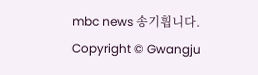mbc news 송기흽니다.
Copyright © Gwangju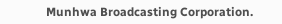Munhwa Broadcasting Corporation.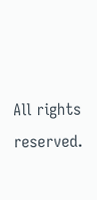All rights reserved.